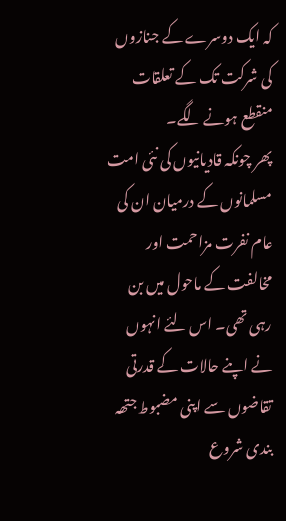کہ ایک دوسرے کے جنازوں کی شرکت تک کے تعلقات منقطع ہونے لگے۔
پھر چونکہ قادیانیوں کی نئی امت مسلمانوں کے درمیان ان کی عام نفرت مزاحمت اور مخالفت کے ماحول میں بن رہی تھی۔ اس لئے انہوں نے اپنے حالات کے قدرتی تقاضوں سے اپنی مضبوط جتھہ بندی شروع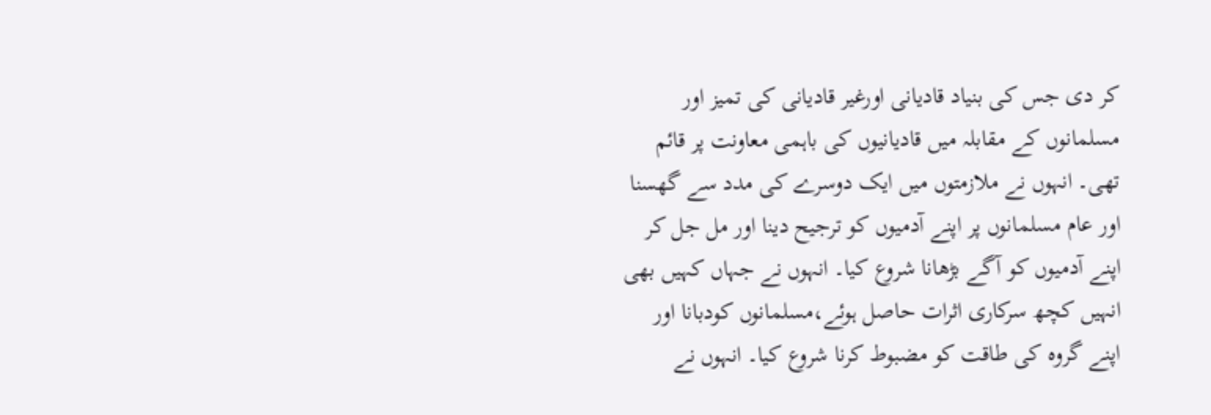کر دی جس کی بنیاد قادیانی اورغیر قادیانی کی تمیز اور مسلمانوں کے مقابلہ میں قادیانیوں کی باہمی معاونت پر قائم تھی۔ انہوں نے ملازمتوں میں ایک دوسرے کی مدد سے گھسنا اور عام مسلمانوں پر اپنے آدمیوں کو ترجیح دینا اور مل جل کر اپنے آدمیوں کو آگے بڑھانا شروع کیا۔ انہوں نے جہاں کہیں بھی انہیں کچھ سرکاری اثرات حاصل ہوئے،مسلمانوں کودبانا اور اپنے گروہ کی طاقت کو مضبوط کرنا شروع کیا۔ انہوں نے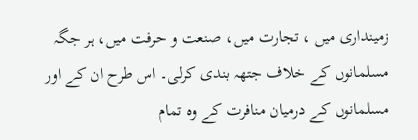زمینداری میں ، تجارت میں، صنعت و حرفت میں، ہر جگہ مسلمانوں کے خلاف جتھہ بندی کرلی۔ اس طرح ان کے اور مسلمانوں کے درمیان منافرت کے وہ تمام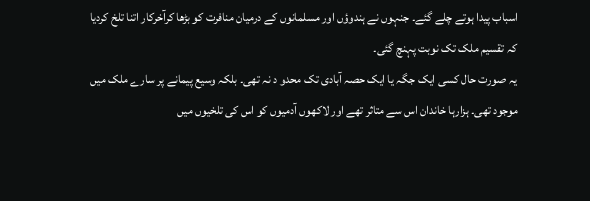اسباب پیدا ہوتے چلے گئے۔ جنہوں نے ہندوؤں اور مسلمانوں کے درمیان منافرت کو بڑھا کرآخرکار اتنا تلخ کردیا کہ تقسیم ملک تک نوبت پہنچ گئی۔
یہ صورت حال کسی ایک جگہ یا ایک حصہ آبادی تک محدو د نہ تھی۔ بلکہ وسیع پیمانے پر سارے ملک میں موجود تھی۔ ہزارہا خاندان اس سے متاثر تھے اور لاکھوں آدمیوں کو اس کی تلخیوں میں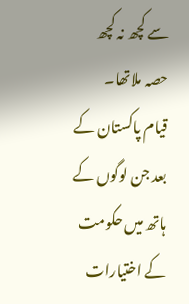سے کچھ نہ کچھ حصہ ملاتھا۔
قیام پاکستان کے بعد جن لوگوں کے ہاتھ میں حکومت کے اختیارات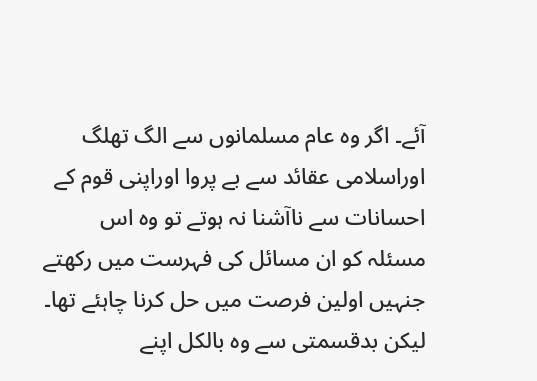آئے۔ اگر وہ عام مسلمانوں سے الگ تھلگ اوراسلامی عقائد سے بے پروا اوراپنی قوم کے احسانات سے ناآشنا نہ ہوتے تو وہ اس مسئلہ کو ان مسائل کی فہرست میں رکھتے جنہیں اولین فرصت میں حل کرنا چاہئے تھا۔ لیکن بدقسمتی سے وہ بالکل اپنے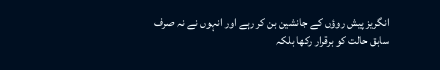انگریز پیش روؤں کے جانشین بن کر رہے اور انہوں نے نہ صرف سابق حالت کو برقرار رکھا بلکہ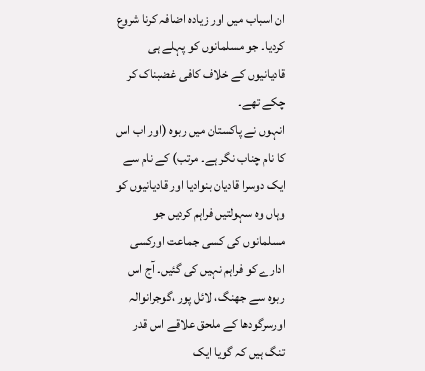ان اسباب میں اور زیادہ اضافہ کرنا شروع کردیا۔ جو مسلمانوں کو پہلے ہی قادیانیوں کے خلاف کافی غضبناک کر چکے تھے۔
انہوں نے پاکستان میں ربوہ (اور اب اس کا نام چناب نگر ہے۔ مرتب) کے نام سے ایک دوسرا قادیان بنوادیا اور قادیانیوں کو وہاں وہ سہولتیں فراہم کردیں جو مسلمانوں کی کسی جماعت اورکسی ادارے کو فراہم نہیں کی گئیں۔ آج اس ربوہ سے جھنگ، لائل پور ،گوجرانوالہ اورسرگودھا کے ملحق علاقے اس قدر تنگ ہیں کہ گویا ایک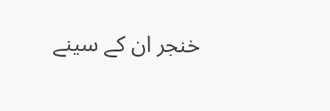خنجر ان کے سینے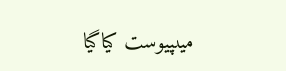میںپیوست کیاگیا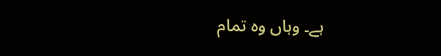ہے۔ وہاں وہ تمام